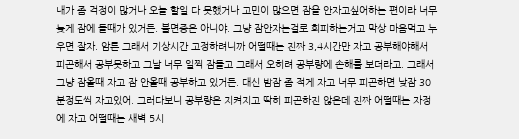내가 좀 걱정이 많거나 오늘 할일 다 못했거나 고민이 많으면 잠을 안자고싶어하는 편이라 너무 늦게 잠에 들때가 있거든. 불면증은 아니야. 그냥 잠안자는걸로 회피하는거고 막상 마음먹고 누우면 잘자. 암튼 그래서 기상시간 고정하려니까 어떨때는 진짜 3,4시간만 자고 공부해야해서 피곤해서 공부못하고 그날 너무 일찍 잠들고 그래서 오히려 공부량에 손해를 보더라고. 그래서 그냥 잠올때 자고 잠 안올때 공부하고 있거든. 대신 밤잠 좀 적게 자고 너무 피곤하면 낮잠 30분정도씩 자고있어. 그러다보니 공부량은 지켜지고 딱히 피곤하진 않은데 진짜 어떨때는 자정에 자고 어떨때는 새벽 5시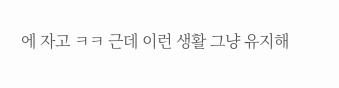에 자고 ㅋㅋ 근데 이런 생활 그냥 유지해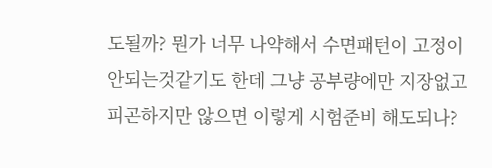도될까? 뭔가 너무 나약해서 수면패턴이 고정이 안되는것같기도 한데 그냥 공부량에만 지장없고 피곤하지만 않으면 이렇게 시험준비 해도되나?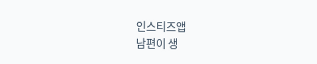인스티즈앱
남편이 생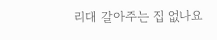리대 갈아주는 집 없나요